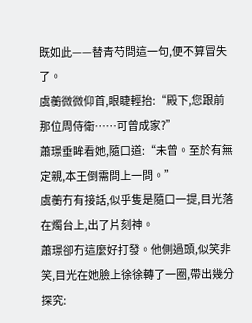既如此——替青芍問這一句,便不算冒失了。
虞蘅微微仰首,眼睫輕抬:“殿下,您跟前那位周侍衛……可曾成家?”
蕭璟垂眸看她,隨口道:“未曾。至於有無定親,本王倒需問上一問。”
虞蘅冇有接話,似乎隻是隨口一提,目光落在燭台上,出了片刻神。
蕭璟卻冇這麼好打發。他側過頭,似笑非笑,目光在她臉上徐徐轉了一圈,帶出幾分探究: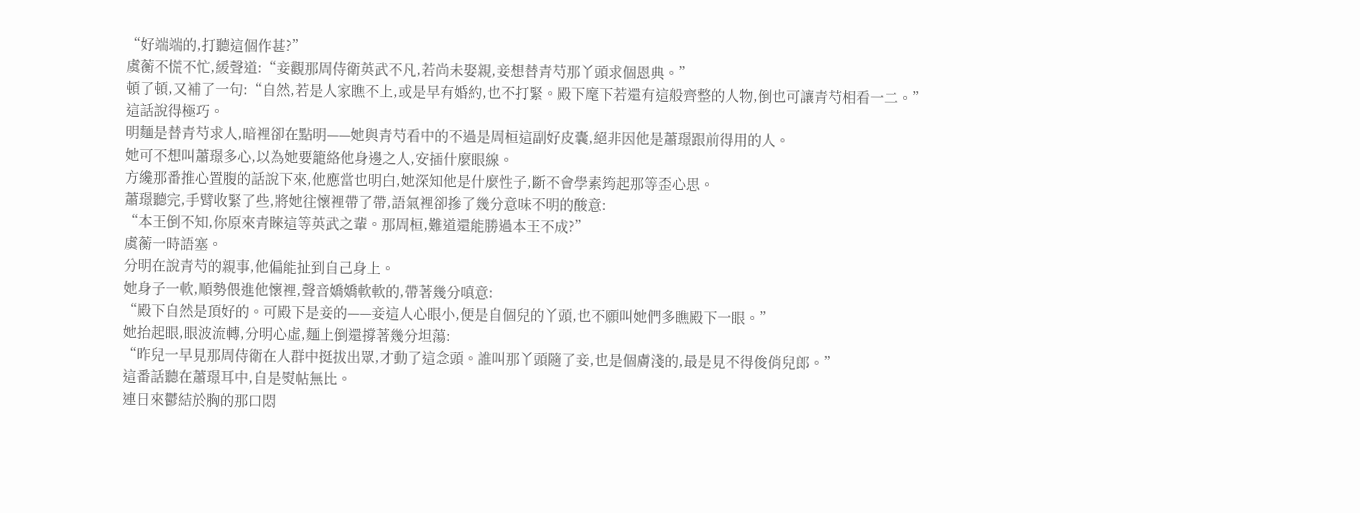“好端端的,打聽這個作甚?”
虞蘅不慌不忙,緩聲道:“妾觀那周侍衛英武不凡,若尚未娶親,妾想替青芍那丫頭求個恩典。”
頓了頓,又補了一句:“自然,若是人家瞧不上,或是早有婚約,也不打緊。殿下麾下若還有這般齊整的人物,倒也可讓青芍相看一二。”
這話說得極巧。
明麵是替青芍求人,暗裡卻在點明——她與青芍看中的不過是周桓這副好皮囊,絕非因他是蕭璟跟前得用的人。
她可不想叫蕭璟多心,以為她要籠絡他身邊之人,安插什麼眼線。
方纔那番推心置腹的話說下來,他應當也明白,她深知他是什麼性子,斷不會學素筠起那等歪心思。
蕭璟聽完,手臂收緊了些,將她往懷裡帶了帶,語氣裡卻摻了幾分意味不明的酸意:
“本王倒不知,你原來青睞這等英武之輩。那周桓,難道還能勝過本王不成?”
虞蘅一時語塞。
分明在說青芍的親事,他偏能扯到自己身上。
她身子一軟,順勢偎進他懷裡,聲音嬌嬌軟軟的,帶著幾分嗔意:
“殿下自然是頂好的。可殿下是妾的——妾這人心眼小,便是自個兒的丫頭,也不願叫她們多瞧殿下一眼。”
她抬起眼,眼波流轉,分明心虛,麵上倒還撐著幾分坦蕩:
“昨兒一早見那周侍衛在人群中挺拔出眾,才動了這念頭。誰叫那丫頭隨了妾,也是個膚淺的,最是見不得俊俏兒郎。”
這番話聽在蕭璟耳中,自是熨帖無比。
連日來鬱結於胸的那口悶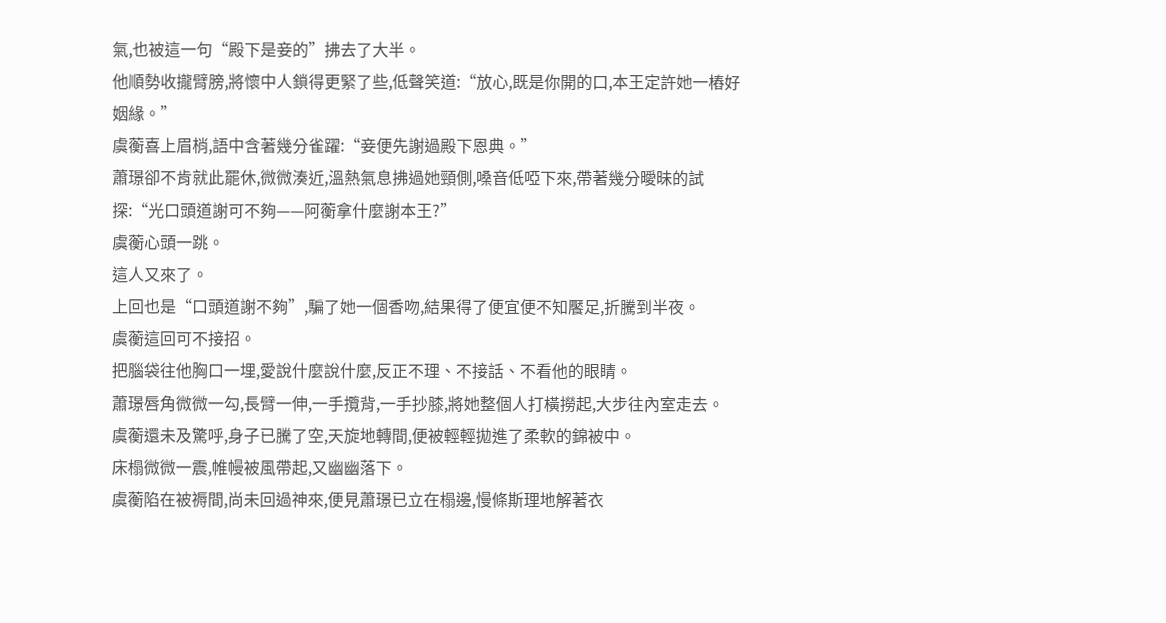氣,也被這一句“殿下是妾的”拂去了大半。
他順勢收攏臂膀,將懷中人鎖得更緊了些,低聲笑道:“放心,既是你開的口,本王定許她一樁好姻緣。”
虞蘅喜上眉梢,語中含著幾分雀躍:“妾便先謝過殿下恩典。”
蕭璟卻不肯就此罷休,微微湊近,溫熱氣息拂過她頸側,嗓音低啞下來,帶著幾分曖昧的試探:“光口頭道謝可不夠——阿蘅拿什麼謝本王?”
虞蘅心頭一跳。
這人又來了。
上回也是“口頭道謝不夠”,騙了她一個香吻,結果得了便宜便不知饜足,折騰到半夜。
虞蘅這回可不接招。
把腦袋往他胸口一埋,愛說什麼說什麼,反正不理、不接話、不看他的眼睛。
蕭璟唇角微微一勾,長臂一伸,一手攬背,一手抄膝,將她整個人打橫撈起,大步往內室走去。
虞蘅還未及驚呼,身子已騰了空,天旋地轉間,便被輕輕拋進了柔軟的錦被中。
床榻微微一震,帷幔被風帶起,又幽幽落下。
虞蘅陷在被褥間,尚未回過神來,便見蕭璟已立在榻邊,慢條斯理地解著衣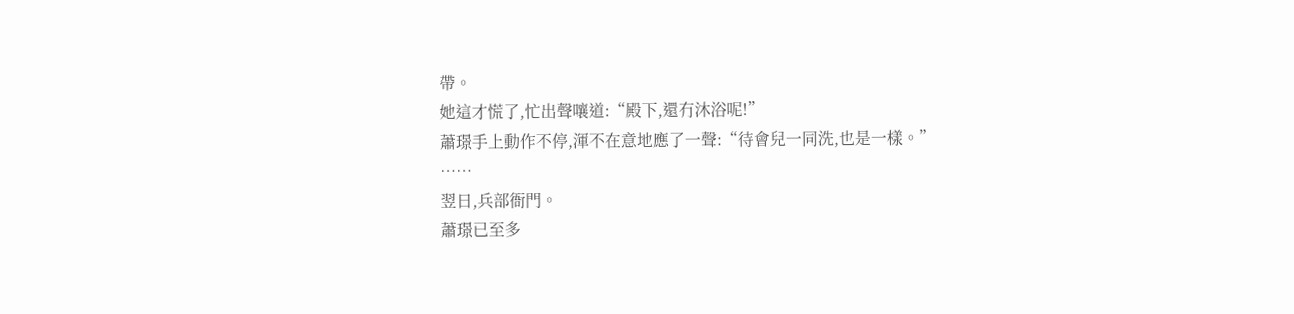帶。
她這才慌了,忙出聲嚷道:“殿下,還冇沐浴呢!”
蕭璟手上動作不停,渾不在意地應了一聲:“待會兒一同洗,也是一樣。”
……
翌日,兵部衙門。
蕭璟已至多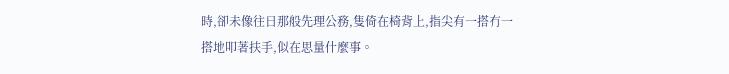時,卻未像往日那般先理公務,隻倚在椅背上,指尖有一搭冇一搭地叩著扶手,似在思量什麼事。